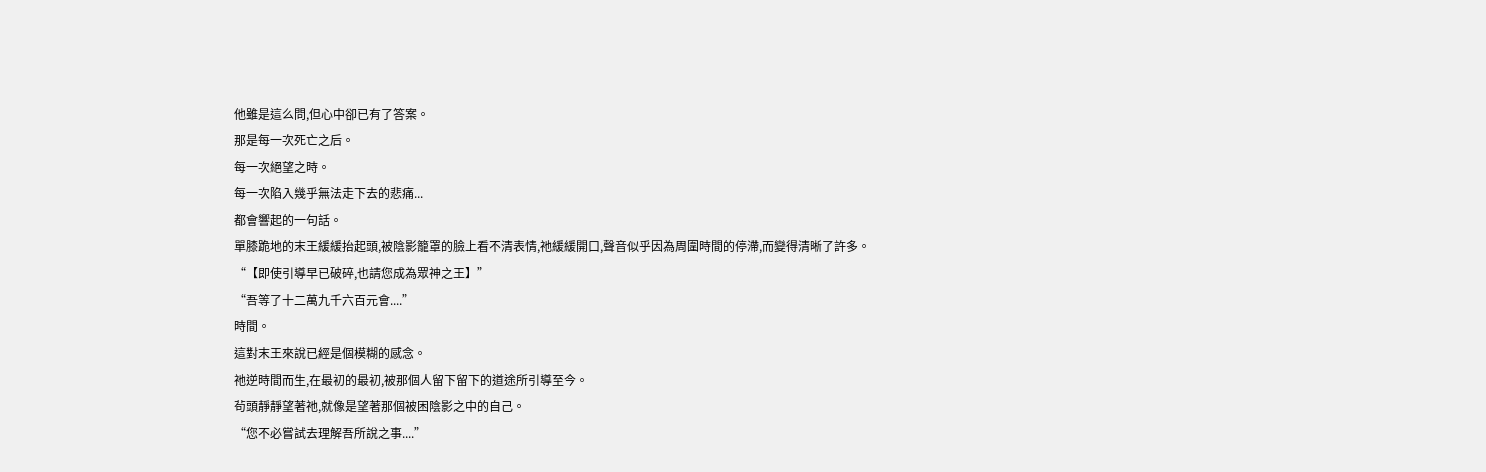他雖是這么問,但心中卻已有了答案。
那是每一次死亡之后。
每一次絕望之時。
每一次陷入幾乎無法走下去的悲痛...
都會響起的一句話。
單膝跪地的末王緩緩抬起頭,被陰影籠罩的臉上看不清表情,祂緩緩開口,聲音似乎因為周圍時間的停滯,而變得清晰了許多。
“【即使引導早已破碎,也請您成為眾神之王】”
“吾等了十二萬九千六百元會....”
時間。
這對末王來說已經是個模糊的感念。
祂逆時間而生,在最初的最初,被那個人留下留下的道途所引導至今。
茍頭靜靜望著祂,就像是望著那個被困陰影之中的自己。
“您不必嘗試去理解吾所說之事....”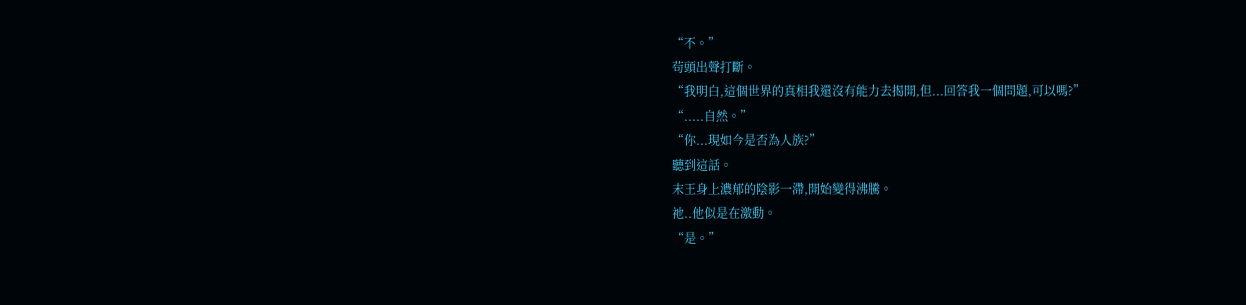“不。”
茍頭出聲打斷。
“我明白,這個世界的真相我還沒有能力去揭開,但...回答我一個問題,可以嗎?”
“.....自然。”
“你...現如今是否為人族?”
聽到這話。
末王身上濃郁的陰影一滯,開始變得沸騰。
祂..他似是在激動。
“是。”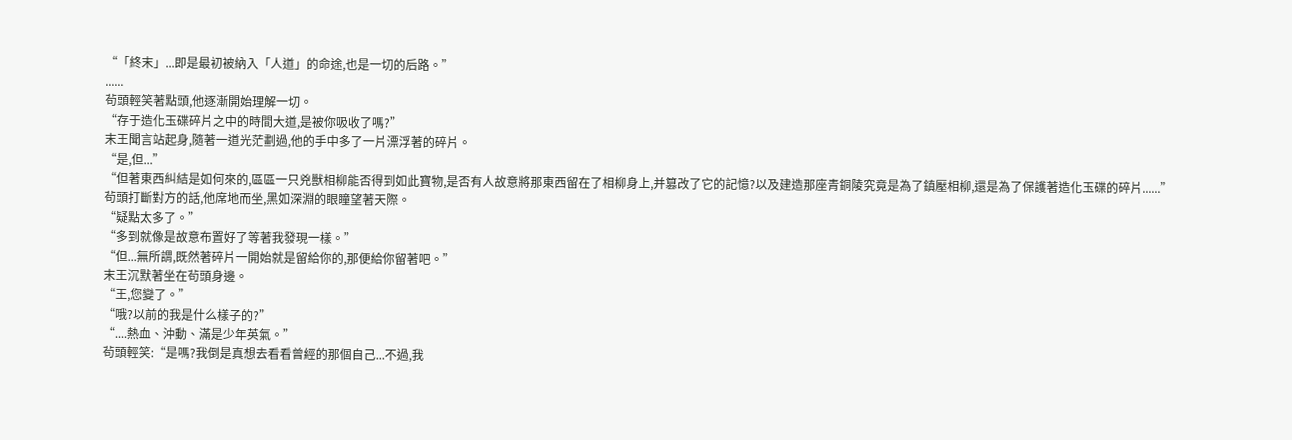“「終末」...即是最初被納入「人道」的命途,也是一切的后路。”
......
茍頭輕笑著點頭,他逐漸開始理解一切。
“存于造化玉碟碎片之中的時間大道,是被你吸收了嗎?”
末王聞言站起身,隨著一道光茫劃過,他的手中多了一片漂浮著的碎片。
“是,但...”
“但著東西糾結是如何來的,區區一只兇獸相柳能否得到如此寶物,是否有人故意將那東西留在了相柳身上,并篡改了它的記憶?以及建造那座青銅陵究竟是為了鎮壓相柳,還是為了保護著造化玉碟的碎片......”
茍頭打斷對方的話,他席地而坐,黑如深淵的眼瞳望著天際。
“疑點太多了。”
“多到就像是故意布置好了等著我發現一樣。”
“但...無所謂,既然著碎片一開始就是留給你的,那便給你留著吧。”
末王沉默著坐在茍頭身邊。
“王,您變了。”
“哦?以前的我是什么樣子的?”
“....熱血、沖動、滿是少年英氣。”
茍頭輕笑:“是嗎?我倒是真想去看看曾經的那個自己...不過,我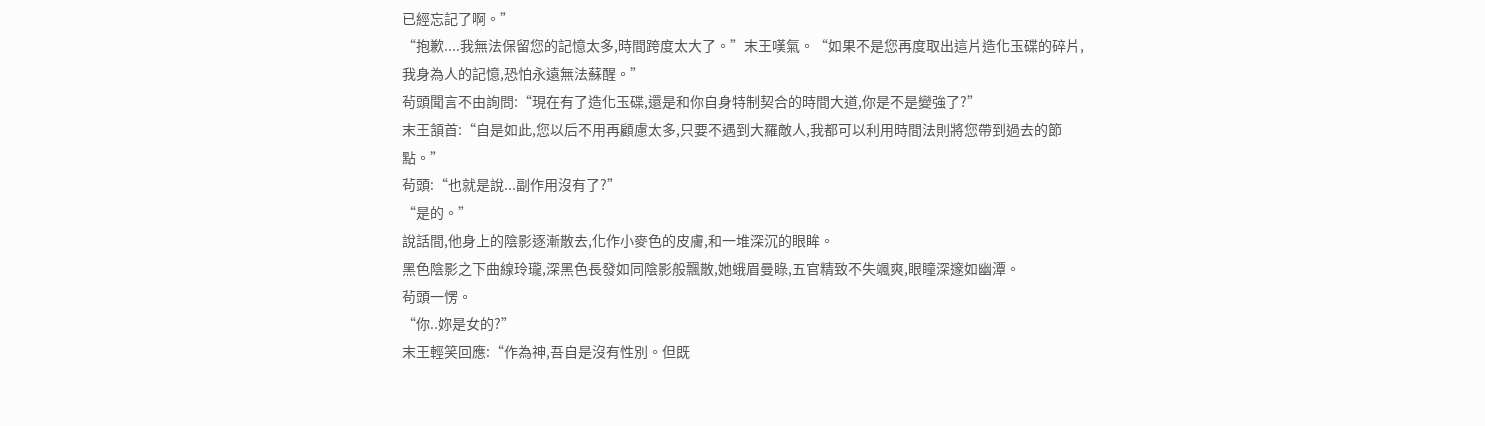已經忘記了啊。”
“抱歉....我無法保留您的記憶太多,時間跨度太大了。”末王嘆氣。“如果不是您再度取出這片造化玉碟的碎片,我身為人的記憶,恐怕永遠無法蘇醒。”
茍頭聞言不由詢問:“現在有了造化玉碟,還是和你自身特制契合的時間大道,你是不是變強了?”
末王頷首:“自是如此,您以后不用再顧慮太多,只要不遇到大羅敵人,我都可以利用時間法則將您帶到過去的節點。”
茍頭:“也就是說...副作用沒有了?”
“是的。”
說話間,他身上的陰影逐漸散去,化作小麥色的皮膚,和一堆深沉的眼眸。
黑色陰影之下曲線玲瓏,深黑色長發如同陰影般飄散,她蛾眉曼睩,五官精致不失颯爽,眼瞳深邃如幽潭。
茍頭一愣。
“你..妳是女的?”
末王輕笑回應:“作為神,吾自是沒有性別。但既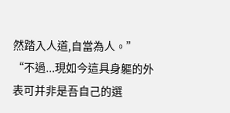然踏入人道,自當為人。”
“不過...現如今這具身軀的外表可并非是吾自己的選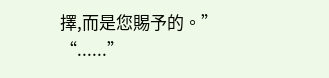擇,而是您賜予的。”
“......”